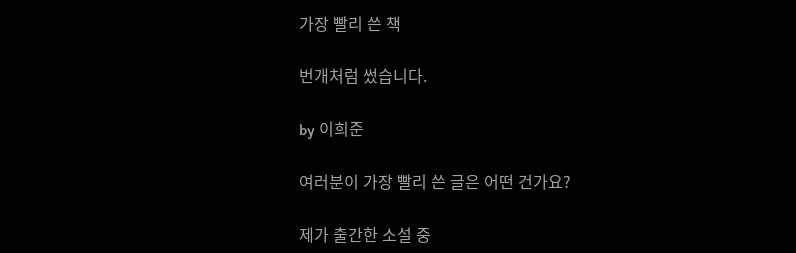가장 빨리 쓴 책

번개처럼 썼습니다.

by 이희준

여러분이 가장 빨리 쓴 글은 어떤 건가요?

제가 출간한 소설 중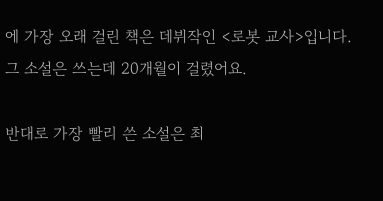에 가장 오래 걸린 책은 데뷔작인 <로봇 교사>입니다. 그 소설은 쓰는데 20개월이 걸렸어요.

반대로 가장 빨리 쓴 소설은 최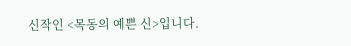신작인 <목동의 예쁜 신>입니다.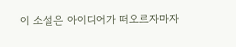이 소설은 아이디어가 떠오르자마자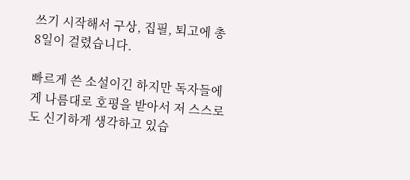쓰기 시작해서 구상, 집필, 퇴고에 총 8일이 걸렸습니다.

빠르게 쓴 소설이긴 하지만 독자들에게 나름대로 호평을 받아서 저 스스로도 신기하게 생각하고 있습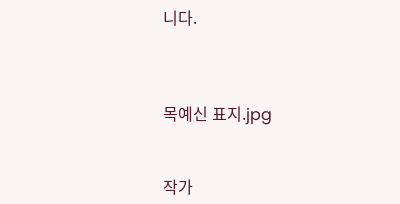니다.



목예신 표지.jpg


작가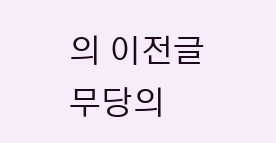의 이전글무당의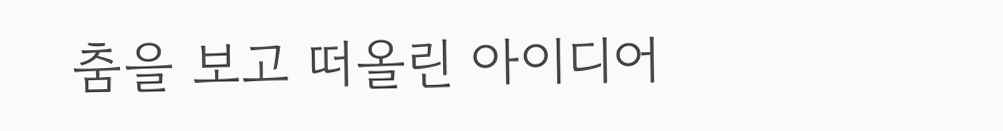춤을 보고 떠올린 아이디어